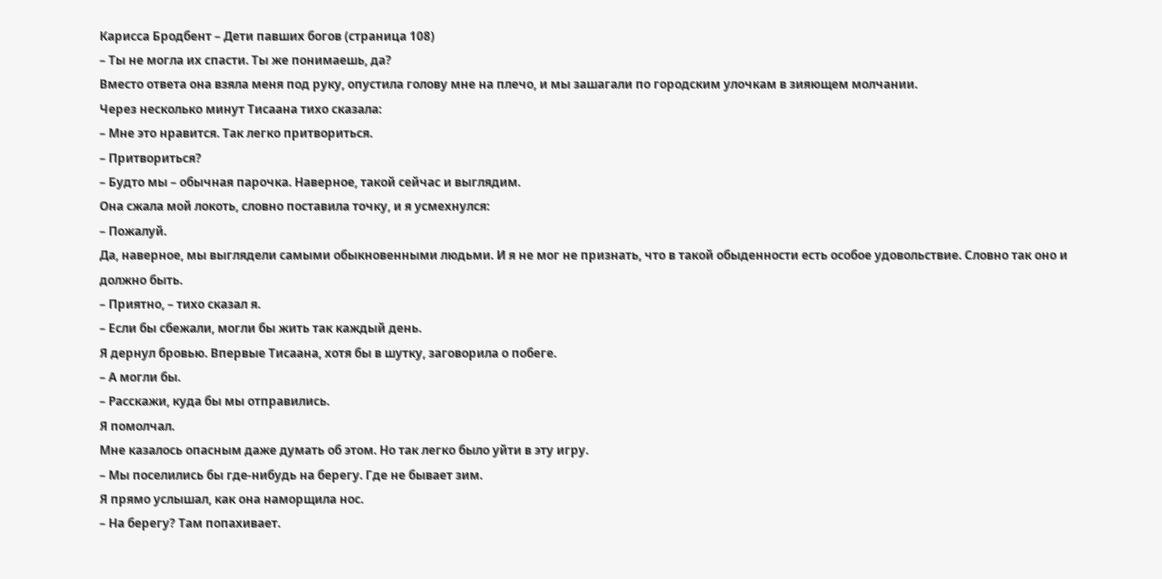Карисса Бродбент – Дети павших богов (страница 108)
– Ты не могла их спасти. Ты же понимаешь, да?
Вместо ответа она взяла меня под руку, опустила голову мне на плечо, и мы зашагали по городским улочкам в зияющем молчании.
Через несколько минут Тисаана тихо сказала:
– Мне это нравится. Так легко притвориться.
– Притвориться?
– Будто мы – обычная парочка. Наверное, такой сейчас и выглядим.
Она сжала мой локоть, словно поставила точку, и я усмехнулся:
– Пожалуй.
Да, наверное, мы выглядели самыми обыкновенными людьми. И я не мог не признать, что в такой обыденности есть особое удовольствие. Словно так оно и должно быть.
– Приятно, – тихо сказал я.
– Если бы сбежали, могли бы жить так каждый день.
Я дернул бровью. Впервые Тисаана, хотя бы в шутку, заговорила о побеге.
– А могли бы.
– Расскажи, куда бы мы отправились.
Я помолчал.
Мне казалось опасным даже думать об этом. Но так легко было уйти в эту игру.
– Мы поселились бы где-нибудь на берегу. Где не бывает зим.
Я прямо услышал, как она наморщила нос.
– На берегу? Там попахивает.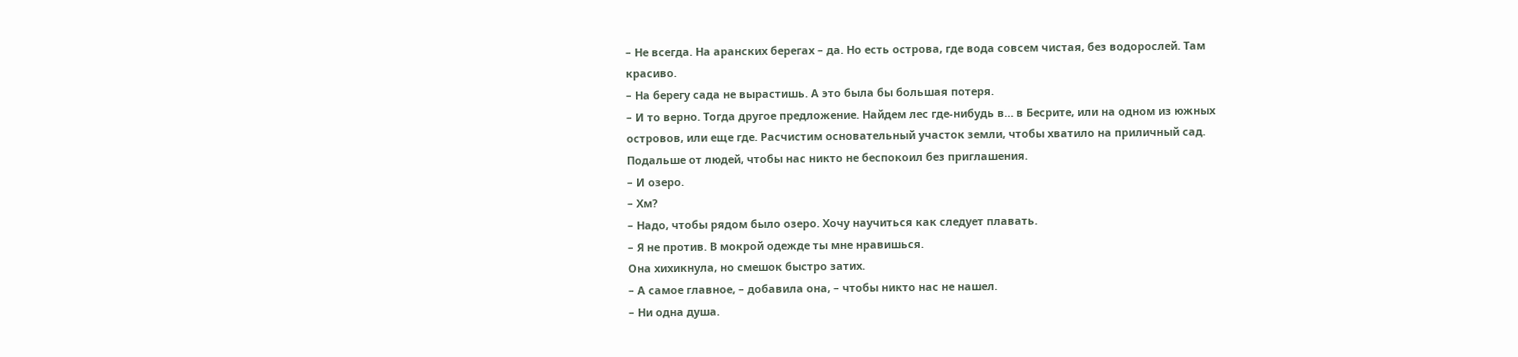– Не всегда. На аранских берегах – да. Но есть острова, где вода совсем чистая, без водорослей. Там красиво.
– На берегу сада не вырастишь. А это была бы большая потеря.
– И то верно. Тогда другое предложение. Найдем лес где-нибудь в… в Бесрите, или на одном из южных островов, или еще где. Расчистим основательный участок земли, чтобы хватило на приличный сад. Подальше от людей, чтобы нас никто не беспокоил без приглашения.
– И озеро.
– Хм?
– Надо, чтобы рядом было озеро. Хочу научиться как следует плавать.
– Я не против. В мокрой одежде ты мне нравишься.
Она хихикнула, но смешок быстро затих.
– А самое главное, – добавила она, – чтобы никто нас не нашел.
– Ни одна душа.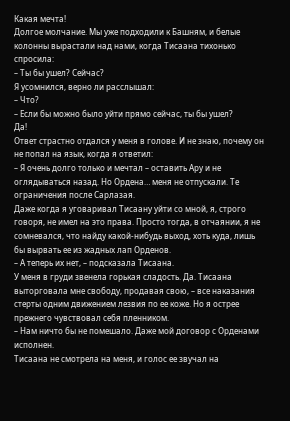Какая мечта!
Долгое молчание. Мы уже подходили к Башням, и белые колонны вырастали над нами, когда Тисаана тихонько спросила:
– Ты бы ушел? Сейчас?
Я усомнился, верно ли расслышал:
– Что?
– Если бы можно было уйти прямо сейчас, ты бы ушел?
Да!
Ответ страстно отдался у меня в голове. И не знаю, почему он не попал на язык, когда я ответил:
– Я очень долго только и мечтал – оставить Ару и не оглядываться назад. Но Ордена… меня не отпускали. Те ограничения после Сарлазая.
Даже когда я уговаривал Тисаану уйти со мной, я, строго говоря, не имел на это права. Просто тогда, в отчаянии, я не сомневался, что найду какой-нибудь выход, хоть куда, лишь бы вырвать ее из жадных лап Орденов.
– А теперь их нет, – подсказала Тисаана.
У меня в груди звенела горькая сладость. Да. Тисаана выторговала мне свободу, продавая свою, – все наказания стерты одним движением лезвия по ее коже. Но я острее прежнего чувствовал себя пленником.
– Нам ничто бы не помешало. Даже мой договор с Орденами исполнен.
Тисаана не смотрела на меня, и голос ее звучал на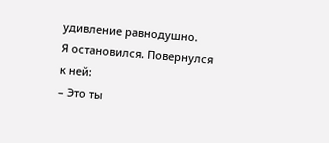удивление равнодушно.
Я остановился. Повернулся к ней:
– Это ты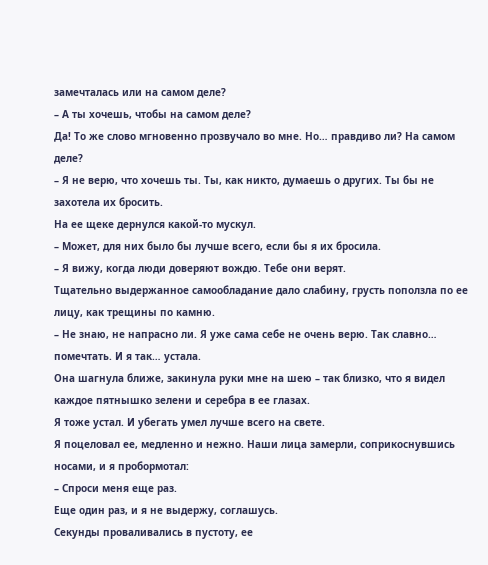замечталась или на самом деле?
– А ты хочешь, чтобы на самом деле?
Да! То же слово мгновенно прозвучало во мне. Но… правдиво ли? На самом деле?
– Я не верю, что хочешь ты. Ты, как никто, думаешь о других. Ты бы не захотела их бросить.
На ее щеке дернулся какой-то мускул.
– Может, для них было бы лучше всего, если бы я их бросила.
– Я вижу, когда люди доверяют вождю. Тебе они верят.
Тщательно выдержанное самообладание дало слабину, грусть поползла по ее лицу, как трещины по камню.
– Не знаю, не напрасно ли. Я уже сама себе не очень верю. Так славно… помечтать. И я так… устала.
Она шагнула ближе, закинула руки мне на шею – так близко, что я видел каждое пятнышко зелени и серебра в ее глазах.
Я тоже устал. И убегать умел лучше всего на свете.
Я поцеловал ее, медленно и нежно. Наши лица замерли, соприкоснувшись носами, и я пробормотал:
– Спроси меня еще раз.
Еще один раз, и я не выдержу, соглашусь.
Секунды проваливались в пустоту, ее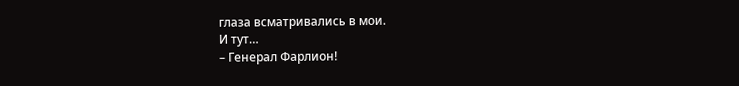глаза всматривались в мои.
И тут…
– Генерал Фарлион!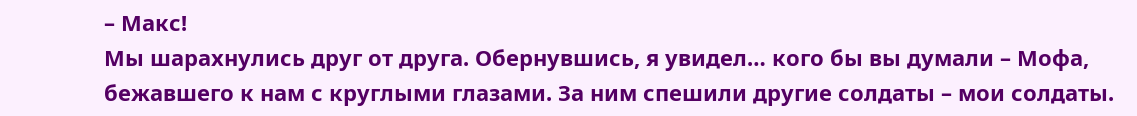– Макс!
Мы шарахнулись друг от друга. Обернувшись, я увидел… кого бы вы думали – Мофа, бежавшего к нам с круглыми глазами. За ним спешили другие солдаты – мои солдаты.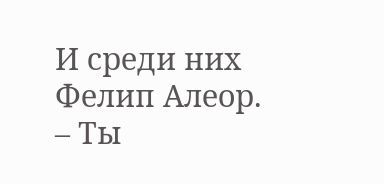И среди них Фелип Алеор.
– Ты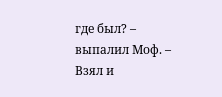где был? – выпалил Моф. – Взял и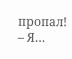пропал!
– Я…